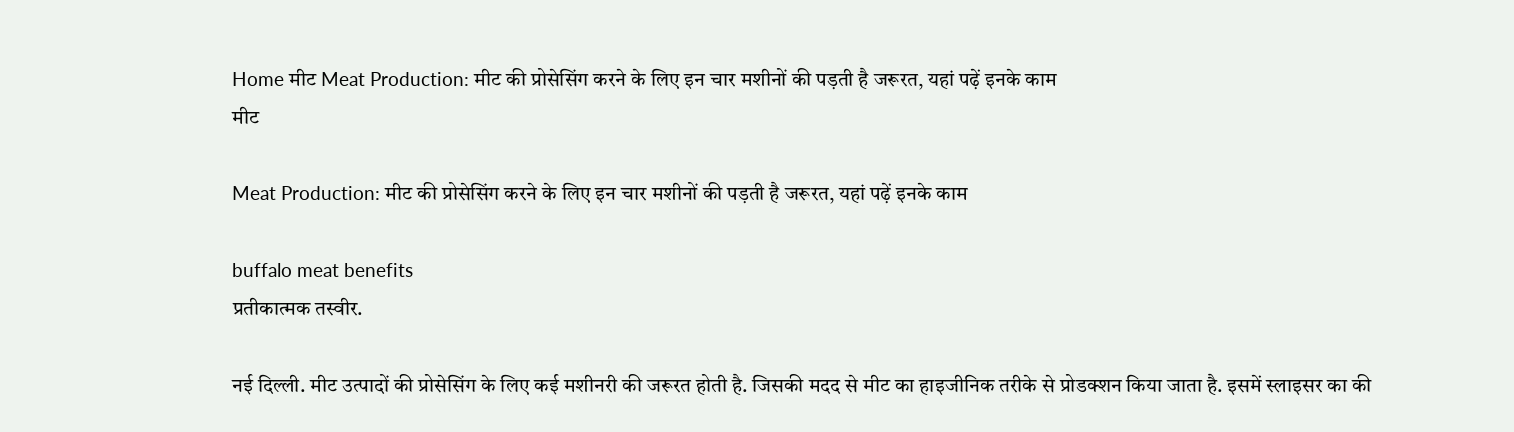Home मीट Meat Production: मीट की प्रोसेसिंग करने के लिए इन चार मशीनों की पड़ती है जरूरत, यहां पढ़ें इनके काम
मीट

Meat Production: मीट की प्रोसेसिंग करने के लिए इन चार मशीनों की पड़ती है जरूरत, यहां पढ़ें इनके काम

buffalo meat benefits
प्रतीकात्मक तस्वीर.

नई दिल्ली. मीट उत्पादों की प्रोसेसिंग के लिए कई मशीनरी की जरूरत होती है. जिसकी मदद से मीट का हाइजीनिक तरीके से प्रोडक्शन किया जाता है. इसमें स्लाइसर का की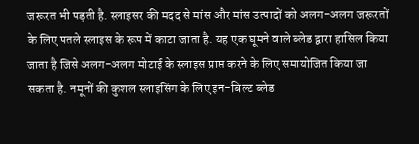जरूरत भी पड़ती है. स्लाइसर की मदद से मांस और मांस उत्पादों को अलग-अलग जरूरतों के लिए पतले स्लाइस के रूप में काटा जाता है. यह एक घूमने वाले ब्लेड द्वारा हासिल किया जाता है जिसे अलग-अलग मोटाई के स्लाइस प्राप्त करने के लिए समायोजित किया जा सकता है. नमूनों की कुशल स्लाइसिंग के लिए इन-बिल्ट ब्लेड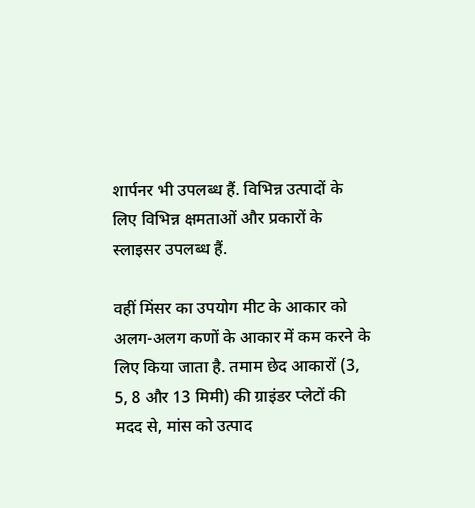शार्पनर भी उपलब्ध हैं. विभिन्न उत्पादों के लिए विभिन्न क्षमताओं और प्रकारों के स्लाइसर उपलब्ध हैं.

वहीं मिंसर का उपयोग मीट के आकार को अलग-अलग कणों के आकार में कम करने के लिए किया जाता है. तमाम छेद आकारों (3, 5, 8 और 13 मिमी) की ग्राइंडर प्लेटों की मदद से, मांस को उत्पाद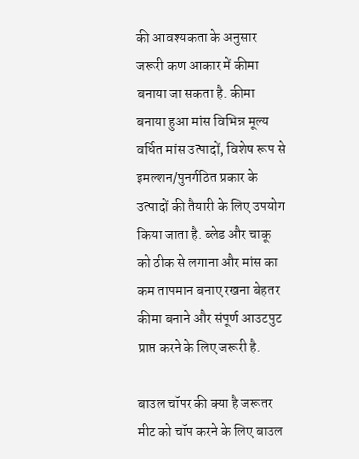की आवश्यकता के अनुसार जरूरी कण आकार में कीमा बनाया जा सकता है. कीमा बनाया हुआ मांस विभिन्न मूल्य वर्धित मांस उत्पादों, विशेष रूप से इमल्शन/पुनर्गठित प्रकार के उत्पादों की तैयारी के लिए उपयोग किया जाता है. ब्लेड और चाकू को ठीक से लगाना और मांस का कम तापमान बनाए रखना बेहतर कीमा बनाने और संपूर्ण आउटपुट प्राप्त करने के लिए जरूरी है.

बाउल चॉपर की क्या है जरूतर
मीट को चॉप करने के लिए बाउल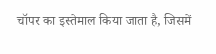चॉपर का इस्तेमाल किया जाता है, जिसमें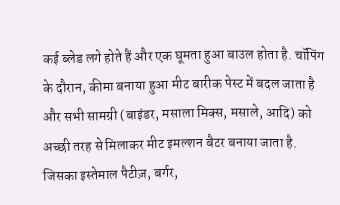कई ब्लेड लगे होते हैं और एक घूमता हुआ बाउल होता है. चॉपिंग के दौरान, कीमा बनाया हुआ मीट बारीक पेस्ट में बदल जाता है और सभी सामग्री (बाइंडर, मसाला मिक्स, मसाले, आदि) को अच्छी तरह से मिलाकर मीट इमल्शन बैटर बनाया जाता है. जिसका इस्तेमाल पैटीज़, बर्गर,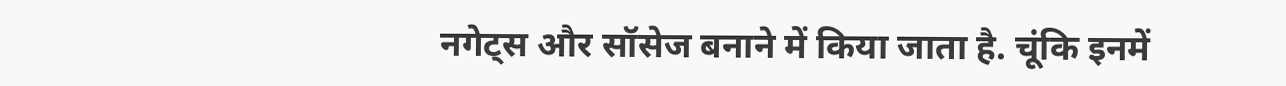नगेट्स और सॉसेज बनाने में किया जाता है. चूंकि इनमें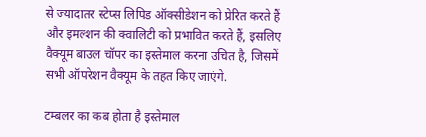से ज्यादातर स्टेप्स लिपिड ऑक्सीडेशन को प्रेरित करते हैं और इमल्शन की क्वालिटी को प्रभावित करते हैं, इसलिए वैक्यूम बाउल चॉपर का इस्तेमाल करना उचित है, जिसमें सभी ऑपरेशन वैक्यूम के तहत किए जाएंगे.

टम्बलर का कब होता है इस्तेमाल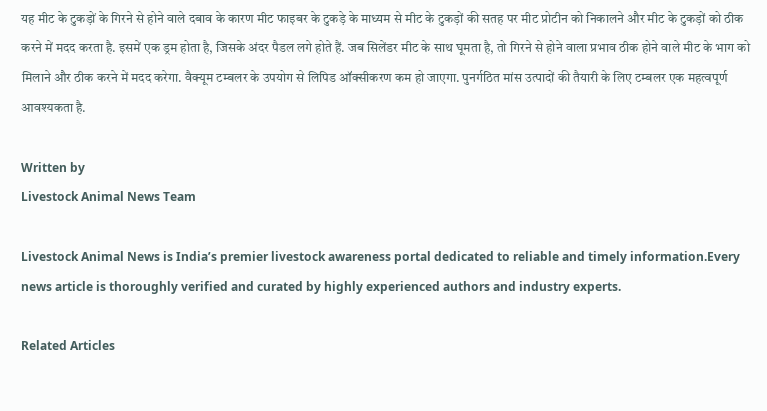यह मीट के टुकड़ों के गिरने से होने वाले दबाव के कारण मीट फाइबर के टुकड़े के माध्यम से मीट के टुकड़ों की सतह पर मीट प्रोटीन को निकालने और मीट के टुकड़ों को ठीक करने में मदद करता है. इसमें एक ड्रम होता है, जिसके अंदर पैडल लगे होते हैं. जब सिलेंडर मीट के साथ घूमता है, तो गिरने से होने वाला प्रभाव ठीक होने वाले मीट के भाग को मिलाने और ठीक करने में मदद करेगा. वैक्यूम टम्बलर के उपयोग से लिपिड ऑक्सीकरण कम हो जाएगा. पुनर्गठित मांस उत्पादों की तैयारी के लिए टम्बलर एक महत्वपूर्ण आवश्यकता है.

Written by
Livestock Animal News Team

Livestock Animal News is India’s premier livestock awareness portal dedicated to reliable and timely information.Every news article is thoroughly verified and curated by highly experienced authors and industry experts.

Related Articles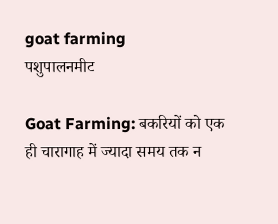goat farming
पशुपालनमीट

Goat Farming: बकरियों को एक ही चारागाह में ज्यादा समय तक न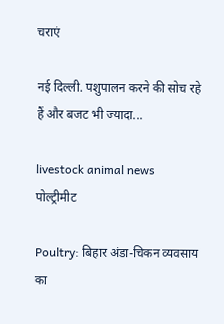चराएं

नई दिल्ली. पशुपालन करने की सोच रहे हैं और बजट भी ज्यादा...

livestock animal news
पोल्ट्रीमीट

Poultry: बिहार अंडा-चिकन व्यवसाय का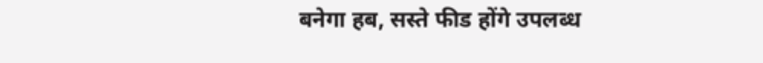बनेगा हब, सस्ते फीड होंगे उपलब्ध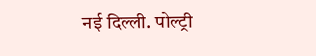नई दिल्ली. पोल्ट्री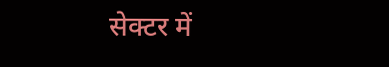सेक्टर में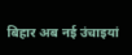बिहार अब नई उंचाइयां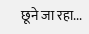छूने जा रहा...